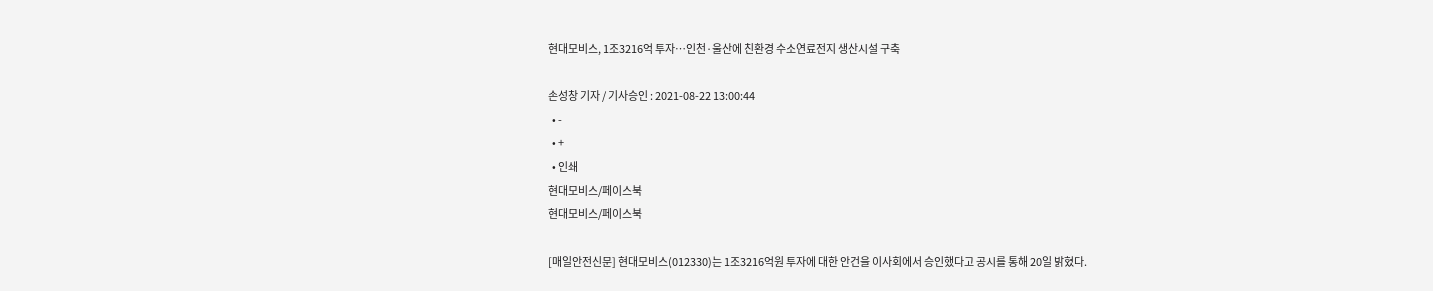현대모비스, 1조3216억 투자…인천·울산에 친환경 수소연료전지 생산시설 구축

손성창 기자 / 기사승인 : 2021-08-22 13:00:44
  • -
  • +
  • 인쇄
현대모비스/페이스북
현대모비스/페이스북

[매일안전신문] 현대모비스(012330)는 1조3216억원 투자에 대한 안건을 이사회에서 승인했다고 공시를 통해 20일 밝혔다.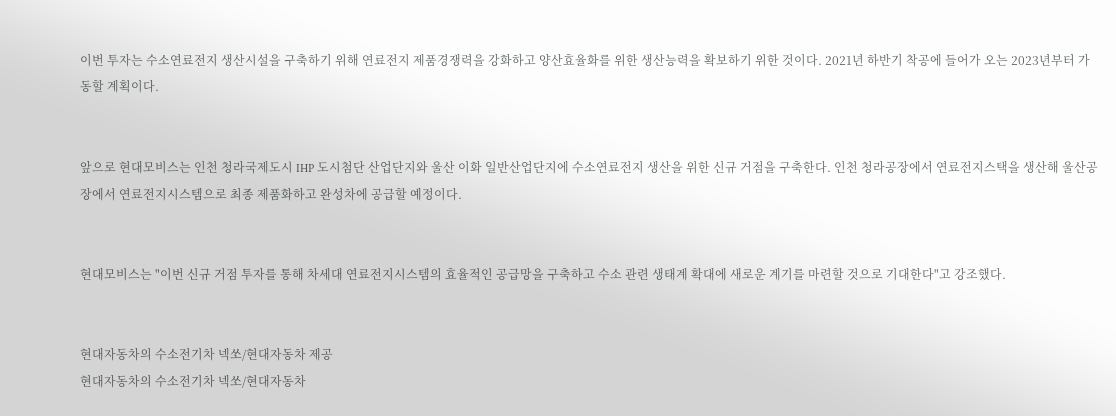이번 투자는 수소연료전지 생산시설을 구축하기 위해 연료전지 제품경쟁력을 강화하고 양산효율화를 위한 생산능력을 확보하기 위한 것이다. 2021년 하반기 착공에 들어가 오는 2023년부터 가동할 계획이다.


앞으로 현대모비스는 인천 청라국제도시 IHP 도시첨단 산업단지와 울산 이화 일반산업단지에 수소연료전지 생산을 위한 신규 거점을 구축한다. 인천 청라공장에서 연료전지스택을 생산해 울산공장에서 연료전지시스템으로 최종 제품화하고 완성차에 공급할 예정이다.


현대모비스는 "이번 신규 거점 투자를 통해 차세대 연료전지시스템의 효율적인 공급망을 구축하고 수소 관련 생태계 확대에 새로운 계기를 마련할 것으로 기대한다"고 강조했다.


현대자동차의 수소전기차 넥쏘/현대자동차 제공
현대자동차의 수소전기차 넥쏘/현대자동차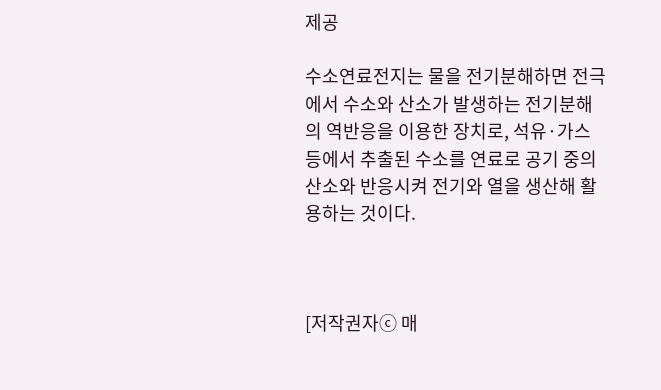제공

수소연료전지는 물을 전기분해하면 전극에서 수소와 산소가 발생하는 전기분해의 역반응을 이용한 장치로, 석유·가스 등에서 추출된 수소를 연료로 공기 중의 산소와 반응시켜 전기와 열을 생산해 활용하는 것이다.



[저작권자ⓒ 매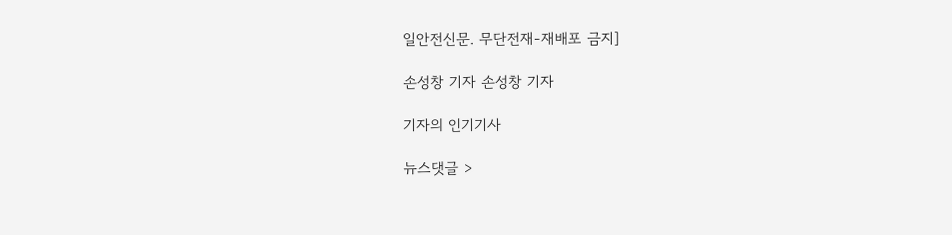일안전신문. 무단전재-재배포 금지]

손성창 기자 손성창 기자

기자의 인기기사

뉴스댓글 >